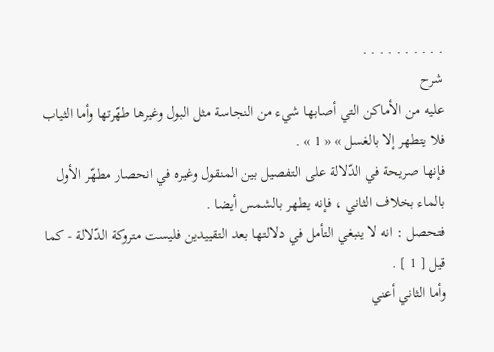. . . . . . . . . .
شرح
عليه من الأماكن التي أصابها شيء من النجاسة مثل البول وغيرها طهّرتها وأما الثياب فلا يتطهر إلا بالغسل » « 1 » .
فإنها صريحة في الدّلالة على التفصيل بين المنقول وغيره في انحصار مطهّر الأول بالماء بخلاف الثاني ، فإنه يطهر بالشمس أيضا .
فتحصل : انه لا ينبغي التأمل في دلالتها بعد التقييدين فليست متروكة الدّلالة - كما قيل [ 1 ] .
وأما الثاني أعني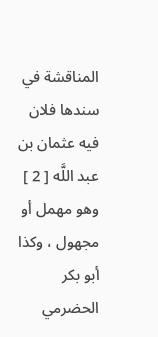المناقشة في سندها فلان فيه عثمان بن عبد اللَّه [ 2 ] وهو مهمل أو مجهول ، وكذا أبو بكر الحضرمي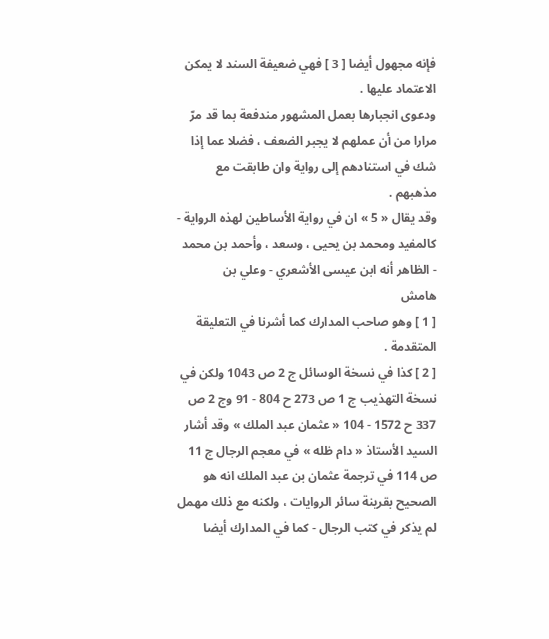فإنه مجهول أيضا [ 3 ] فهي ضعيفة السند لا يمكن الاعتماد عليها .
ودعوى انجبارها بعمل المشهور مندفعة بما قد مرّ مرارا من أن عملهم لا يجبر الضعف ، فضلا عما إذا شك في استنادهم إلى رواية وان طابقت مع مذهبهم .
وقد يقال « 5 » ان في رواية الأساطين لهذه الرواية - كالمفيد ومحمد بن يحيى ، وسعد ، وأحمد بن محمد - الظاهر أنه ابن عيسى الأشعري - وعلي بن
هامش
[ 1 ] وهو صاحب المدارك كما أشرنا في التعليقة المتقدمة .
[ 2 ] كذا في نسخة الوسائل ج 2 ص 1043 ولكن في نسخة التهذيب ج 1 ص 273 ح 804 - 91 وج 2 ص 337 ح 1572 - 104 « عثمان عبد الملك » وقد أشار السيد الأستاذ « دام ظله » في معجم الرجال ج 11 ص 114 في ترجمة عثمان بن عبد الملك انه هو الصحيح بقرينة سائر الروايات ، ولكنه مع ذلك مهمل لم يذكر في كتب الرجال - كما في المدارك أيضا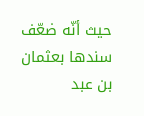حيث أنّه ضعّف سندها بعثمان بن عبد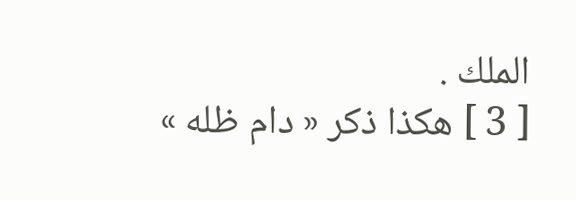الملك .
[ 3 ] هكذا ذكر « دام ظله »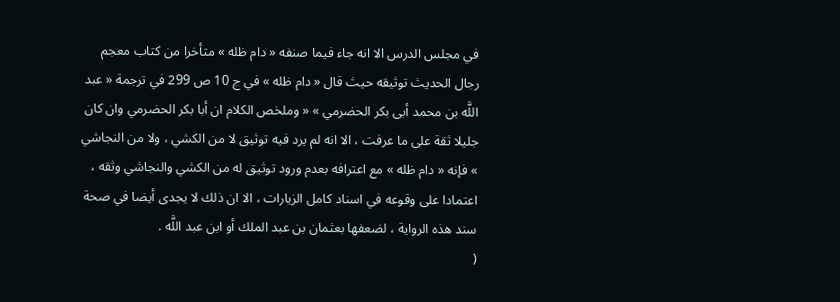في مجلس الدرس الا انه جاء فيما صنفه « دام ظله » متأخرا من كتاب معجم رجال الحديث توثيقه حيث قال « دام ظله » في ج 10 ص 299 في ترجمة « عبد اللَّه بن محمد أبى بكر الحضرمي » « وملخص الكلام ان أبا بكر الحضرمي وان كان جليلا ثقة على ما عرفت ، الا انه لم يرد فيه توثيق لا من الكشي ، ولا من النجاشي » فإنه « دام ظله » مع اعترافه بعدم ورود توثيق له من الكشي والنجاشي وثقه ، اعتمادا على وقوعه في اسناد كامل الزيارات ، الا ان ذلك لا يجدى أيضا في صحة سند هذه الرواية ، لضعفها بعثمان بن عبد الملك أو ابن عبد اللَّه .
(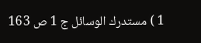1 ) مستدرك الوسائل ج 1 ص 163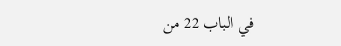في الباب 22 من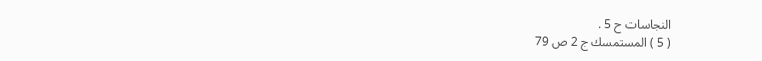النجاسات ح 5 .
( 5 ) المستمسك ج 2 ص 79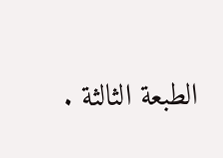الطبعة الثالثة .